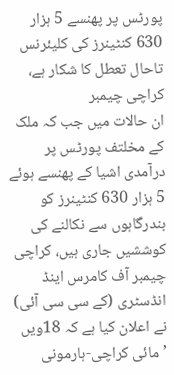پورٹس پر پھنسے 5 ہزار 630 کنٹینرز کی کلیئرنس تاحال تعطل کا شکار ہے، کراچی چیمبر
ان حالات میں جب کہ ملک کے مخلتف پورٹس پر درآمدی اشیا کے پھنسے ہوئے 5 ہزار 630 کنٹینرز کو بندرگاہوں سے نکالنے کی کوششیں جاری ہیں، کراچی چیمبر آف کامرس اینڈ انڈسٹری (کے سی سی آئی) نے اعلان کیا ہے کہ 18ویں ’مائی کراچی-ہارمونی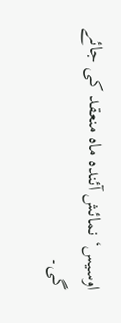اوسیس‘ نمائش آئندہ ماہ منعقد کی جائے گی۔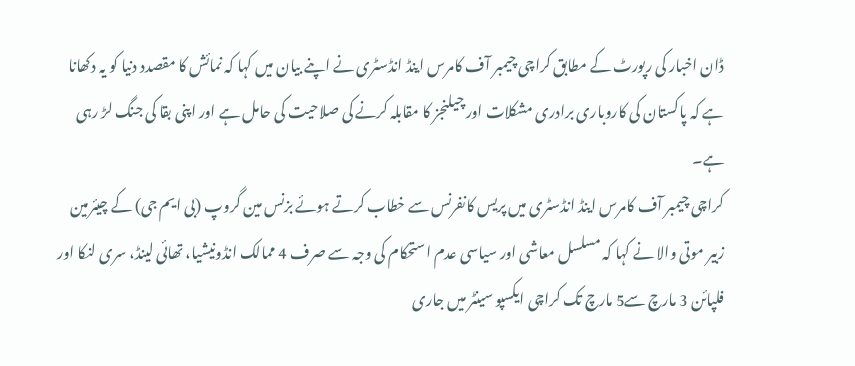ڈان اخبار کی رپورٹ کے مطابق کراچی چیمبر آف کامرس اینڈ انڈسٹری نے اپنے بیان میں کہا کہ نمائش کا مقصدد دنیا کو یہ دکھانا ہے کہ پاکستان کی کاروباری برادری مشکلات اور چیلنجز کا مقابلہ کرنے کی صلاحیت کی حامل ہے اور اپنی بقا کی جنگ لڑ رہی ہے۔
کراچی چیمبر آف کامرس اینڈ انڈسٹری میں پریس کانفرنس سے خطاب کرتے ہوئے بزنس مین گروپ (بی ایم جی) کے چیئرمین زبیر موتی والا نے کہا کہ مسلسل معاشی اور سیاسی عدم استحکام کی وجہ سے صرف 4 ممالک انڈونیشیا، تھائی لینڈ، سری لنکا اور فلپائن 3 مارچ سے5 مارچ تک کراچی ایکسپو سینٹر میں جاری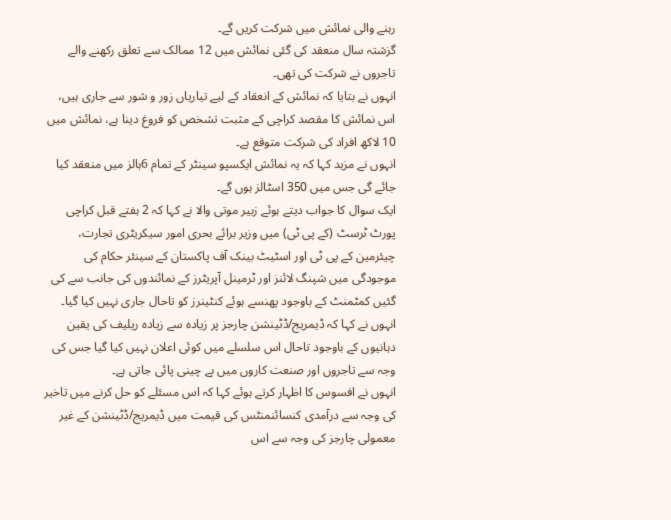رہنے والی نمائش میں شرکت کریں گے۔
گزشتہ سال منعقد کی گئی نمائش میں 12 ممالک سے تعلق رکھنے والے تاجروں نے شرکت کی تھی۔
انہوں نے بتایا کہ نمائش کے انعقاد کے لیے تیاریاں زور و شور سے جاری ہیں، اس نمائش کا مقصد کراچی کے مثبت تشخص کو فروغ دینا ہے، نمائش میں 10 لاکھ افراد کی شرکت متوقع ہے۔
انہوں نے مزید کہا کہ یہ نمائش ایکسپو سینٹر کے تمام 6ہالز میں منعقد کیا جائے گی جس میں 350 اسٹالز ہوں گے۔
ایک سوال کا جواب دیتے ہوئے زبیر موتی والا نے کہا کہ 2 ہفتے قبل کراچی پورٹ ٹرسٹ (کے پی ٹی) میں وزیر برائے بحری امور سیکریٹری تجارت، چیئرمین کے پی ٹی اور اسٹیٹ بینک آف پاکستان کے سینئر حکام کی موجودگی میں شپنگ لائنز اور ٹرمینل آپریٹرز کے نمائندوں کی جانب سے کی گئیں کمٹمنٹ کے باوجود پھنسے ہوئے کنٹینرز کو تاحال جاری نہیں کیا گیا۔
انہوں نے کہا کہ ڈیمریج/ڈٹینشن چارجز پر زیادہ سے زیادہ ریلیف کی یقین دہانیوں کے باوجود تاحال اس سلسلے میں کوئی اعلان نہیں کیا گیا جس کی وجہ سے تاجروں اور صنعت کاروں میں بے چینی پائی جاتی ہے۔
انہوں نے افسوس کا اظہار کرتے ہوئے کہا کہ اس مسئلے کو حل کرنے میں تاخیر کی وجہ سے درآمدی کنسائنمنٹس کی قیمت میں ڈیمریج/ڈٹینشن کے غیر معمولی چارجز کی وجہ سے اس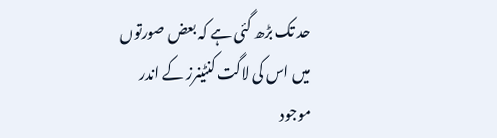حد تک بڑھ گئی ہے کہ بعض صورتوں میں اس کی لاگت کنٹینرز کے اندر موجود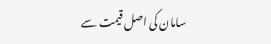سامان کی اصل قیمت سے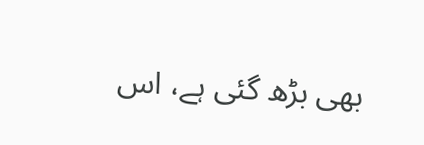بھی بڑھ گئی ہے، اس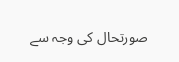صورتحال کی وجہ سے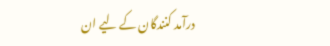درآمد کنندگان کے لیے ان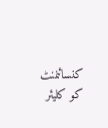کنسائنمنٹ کو کلیئر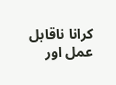کرانا ناقابل عمل اور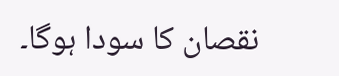نقصان کا سودا ہوگا۔